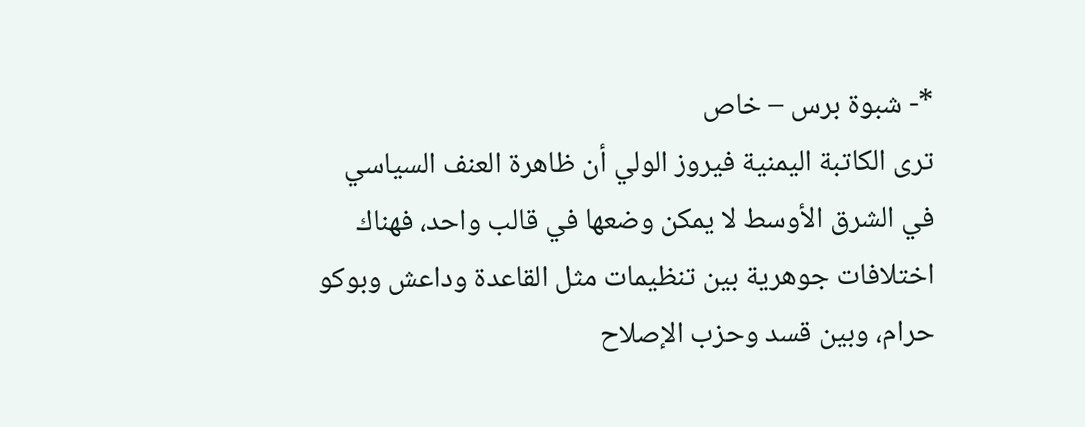*- شبوة برس – خاص
ترى الكاتبة اليمنية فيروز الولي أن ظاهرة العنف السياسي في الشرق الأوسط لا يمكن وضعها في قالب واحد، فهناك اختلافات جوهرية بين تنظيمات مثل القاعدة وداعش وبوكو حرام، وبين قسد وحزب الإصلاح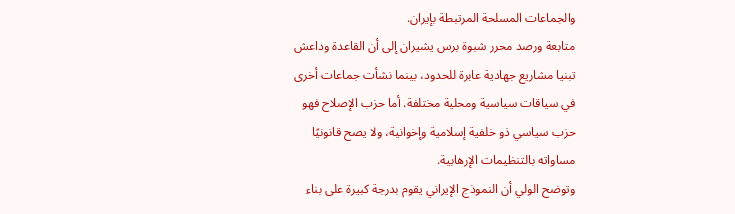والجماعات المسلحة المرتبطة بإيران.
متابعة ورصد محرر شبوة برس يشيران إلى أن القاعدة وداعش تبنيا مشاريع جهادية عابرة للحدود، بينما نشأت جماعات أخرى في سياقات سياسية ومحلية مختلفة. أما حزب الإصلاح فهو حزب سياسي ذو خلفية إسلامية وإخوانية، ولا يصح قانونيًا مساواته بالتنظيمات الإرهابية.
وتوضح الولي أن النموذج الإيراني يقوم بدرجة كبيرة على بناء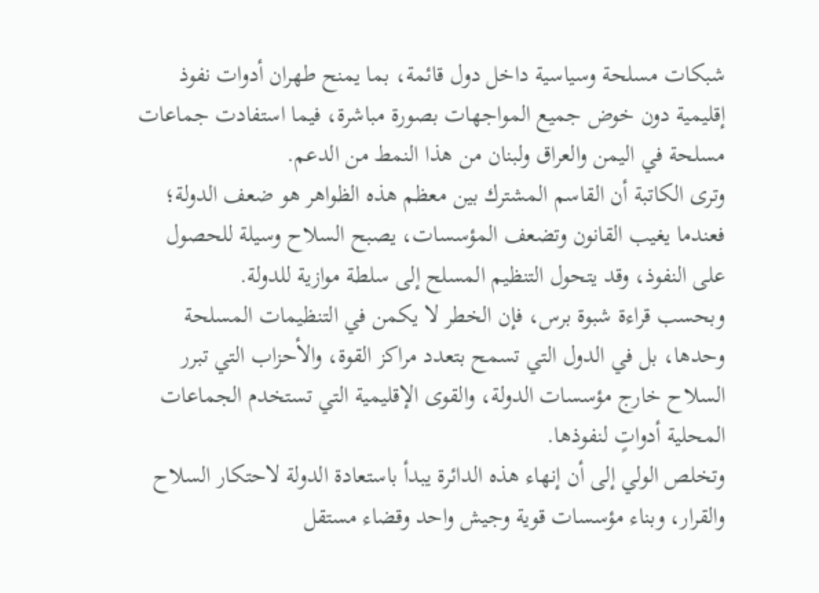شبكات مسلحة وسياسية داخل دول قائمة، بما يمنح طهران أدوات نفوذ إقليمية دون خوض جميع المواجهات بصورة مباشرة، فيما استفادت جماعات مسلحة في اليمن والعراق ولبنان من هذا النمط من الدعم.
وترى الكاتبة أن القاسم المشترك بين معظم هذه الظواهر هو ضعف الدولة؛ فعندما يغيب القانون وتضعف المؤسسات، يصبح السلاح وسيلة للحصول على النفوذ، وقد يتحول التنظيم المسلح إلى سلطة موازية للدولة.
وبحسب قراءة شبوة برس، فإن الخطر لا يكمن في التنظيمات المسلحة وحدها، بل في الدول التي تسمح بتعدد مراكز القوة، والأحزاب التي تبرر السلاح خارج مؤسسات الدولة، والقوى الإقليمية التي تستخدم الجماعات المحلية أدواتٍ لنفوذها.
وتخلص الولي إلى أن إنهاء هذه الدائرة يبدأ باستعادة الدولة لاحتكار السلاح والقرار، وبناء مؤسسات قوية وجيش واحد وقضاء مستقل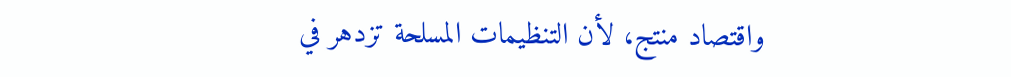واقتصاد منتج، لأن التنظيمات المسلحة تزدهر في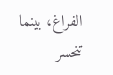الفراغ، بينما تنحسر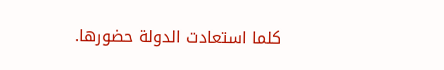كلما استعادت الدولة حضورها.